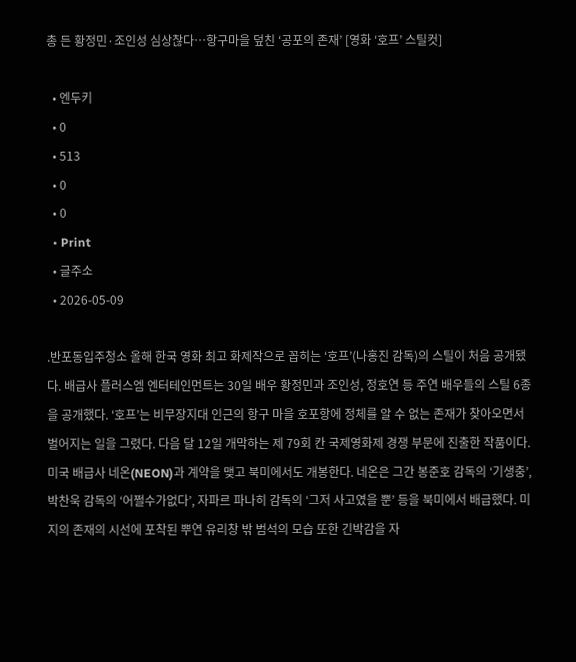총 든 황정민·조인성 심상찮다…항구마을 덮친 ‘공포의 존재’ [영화 ‘호프’ 스틸컷]

  • 엔두키
  • 0
  • 513
  • 0
  • 0
  • Print
  • 글주소
  • 2026-05-09

.반포동입주청소 올해 한국 영화 최고 화제작으로 꼽히는 ‘호프’(나홍진 감독)의 스틸이 처음 공개됐다. 배급사 플러스엠 엔터테인먼트는 30일 배우 황정민과 조인성, 정호연 등 주연 배우들의 스틸 6종을 공개했다. ‘호프’는 비무장지대 인근의 항구 마을 호포항에 정체를 알 수 없는 존재가 찾아오면서 벌어지는 일을 그렸다. 다음 달 12일 개막하는 제 79회 칸 국제영화제 경쟁 부문에 진출한 작품이다. 미국 배급사 네온(NEON)과 계약을 맺고 북미에서도 개봉한다. 네온은 그간 봉준호 감독의 ‘기생충’, 박찬욱 감독의 ‘어쩔수가없다’, 자파르 파나히 감독의 ‘그저 사고였을 뿐’ 등을 북미에서 배급했다. 미지의 존재의 시선에 포착된 뿌연 유리창 밖 범석의 모습 또한 긴박감을 자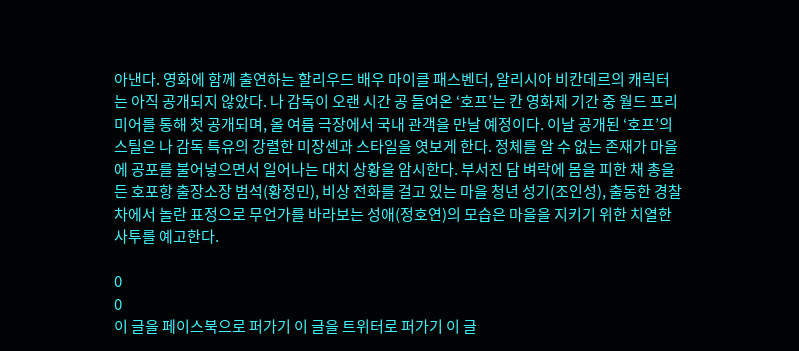아낸다. 영화에 함께 출연하는 할리우드 배우 마이클 패스벤더, 알리시아 비칸데르의 캐릭터는 아직 공개되지 않았다. 나 감독이 오랜 시간 공 들여온 ‘호프’는 칸 영화제 기간 중 월드 프리미어를 통해 첫 공개되며, 올 여름 극장에서 국내 관객을 만날 예정이다. 이날 공개된 ‘호프’의 스틸은 나 감독 특유의 강렬한 미장센과 스타일을 엿보게 한다. 정체를 알 수 없는 존재가 마을에 공포를 불어넣으면서 일어나는 대치 상황을 암시한다. 부서진 담 벼락에 몸을 피한 채 총을 든 호포항 출장소장 범석(황정민), 비상 전화를 걸고 있는 마을 청년 성기(조인성), 출동한 경찰차에서 놀란 표정으로 무언가를 바라보는 성애(정호연)의 모습은 마을을 지키기 위한 치열한 사투를 예고한다.

0
0
이 글을 페이스북으로 퍼가기 이 글을 트위터로 퍼가기 이 글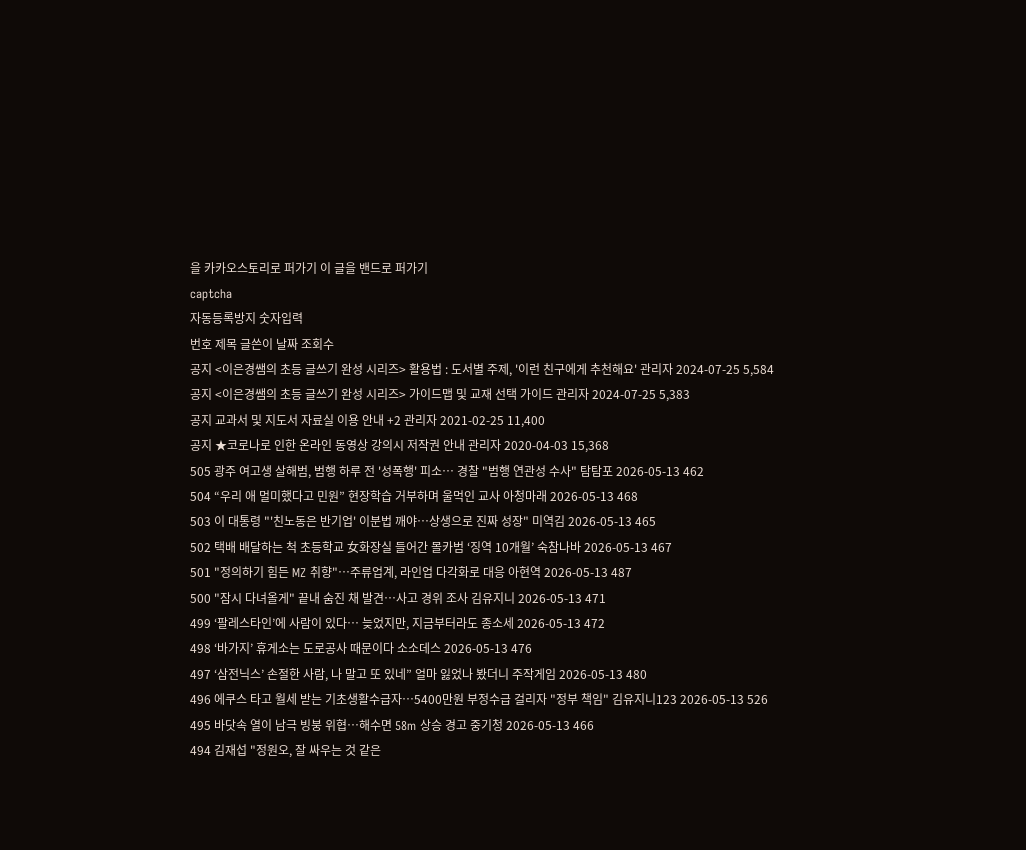을 카카오스토리로 퍼가기 이 글을 밴드로 퍼가기
captcha
자동등록방지 숫자입력
번호 제목 글쓴이 날짜 조회수
공지 <이은경쌤의 초등 글쓰기 완성 시리즈> 활용법 : 도서별 주제, '이런 친구에게 추천해요' 관리자 2024-07-25 5,584
공지 <이은경쌤의 초등 글쓰기 완성 시리즈> 가이드맵 및 교재 선택 가이드 관리자 2024-07-25 5,383
공지 교과서 및 지도서 자료실 이용 안내 +2 관리자 2021-02-25 11,400
공지 ★코로나로 인한 온라인 동영상 강의시 저작권 안내 관리자 2020-04-03 15,368
505 광주 여고생 살해범, 범행 하루 전 '성폭행' 피소… 경찰 "범행 연관성 수사" 탐탐포 2026-05-13 462
504 “우리 애 멀미했다고 민원” 현장학습 거부하며 울먹인 교사 아청마래 2026-05-13 468
503 이 대통령 "'친노동은 반기업' 이분법 깨야…상생으로 진짜 성장" 미역김 2026-05-13 465
502 택배 배달하는 척 초등학교 女화장실 들어간 몰카범 ‘징역 10개월’ 숙참나바 2026-05-13 467
501 "정의하기 힘든 MZ 취향"⋯주류업계, 라인업 다각화로 대응 아현역 2026-05-13 487
500 "잠시 다녀올게" 끝내 숨진 채 발견…사고 경위 조사 김유지니 2026-05-13 471
499 ‘팔레스타인’에 사람이 있다… 늦었지만, 지금부터라도 종소세 2026-05-13 472
498 ‘바가지’ 휴게소는 도로공사 때문이다 소소데스 2026-05-13 476
497 ‘삼전닉스’ 손절한 사람, 나 말고 또 있네” 얼마 잃었나 봤더니 주작게임 2026-05-13 480
496 에쿠스 타고 월세 받는 기초생활수급자…5400만원 부정수급 걸리자 "정부 책임" 김유지니123 2026-05-13 526
495 바닷속 열이 남극 빙붕 위협…해수면 58m 상승 경고 중기청 2026-05-13 466
494 김재섭 "정원오, 잘 싸우는 것 같은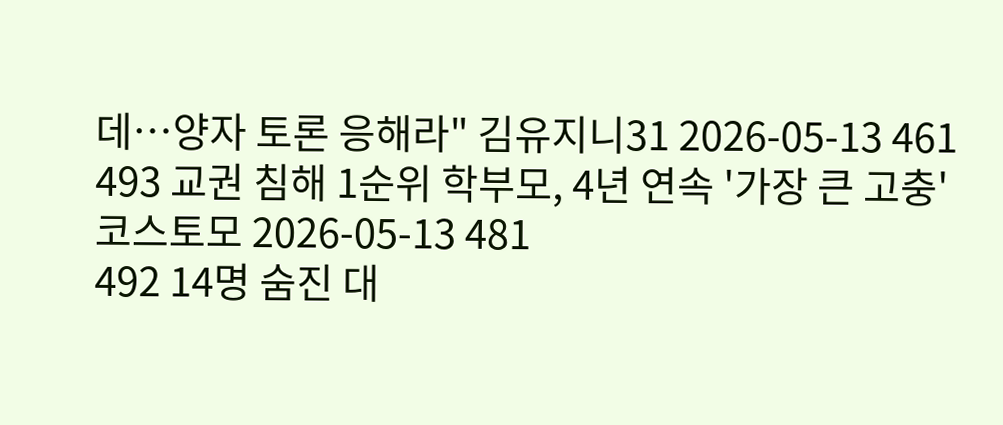데…양자 토론 응해라" 김유지니31 2026-05-13 461
493 교권 침해 1순위 학부모, 4년 연속 '가장 큰 고충' 코스토모 2026-05-13 481
492 14명 숨진 대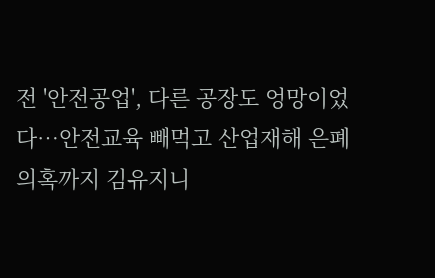전 '안전공업', 다른 공장도 엉망이었다…안전교육 빼먹고 산업재해 은폐 의혹까지 김유지니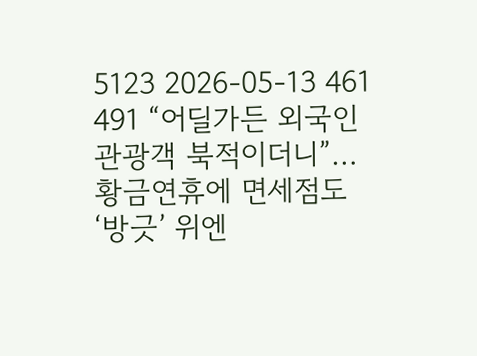5123 2026-05-13 461
491 “어딜가든 외국인 관광객 북적이더니”…황금연휴에 면세점도 ‘방긋’ 위엔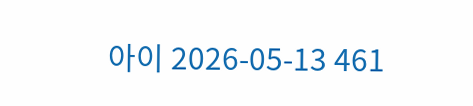아이 2026-05-13 461